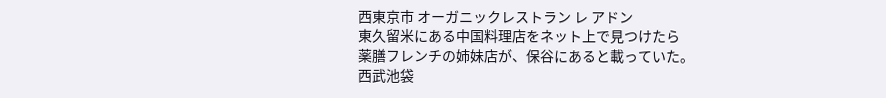西東京市 オーガニックレストラン レ アドン
東久留米にある中国料理店をネット上で見つけたら
薬膳フレンチの姉妹店が、保谷にあると載っていた。
西武池袋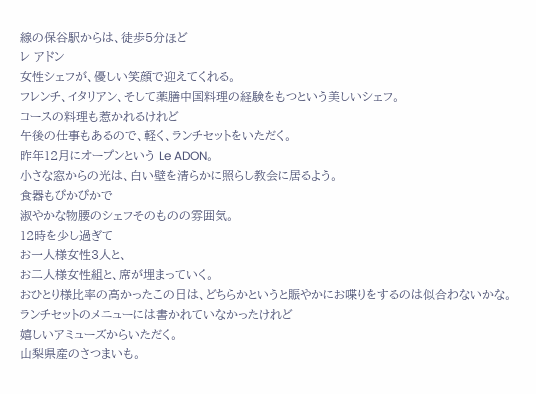線の保谷駅からは、徒歩5分ほど
レ アドン
女性シェフが、優しい笑顔で迎えてくれる。
フレンチ、イタリアン、そして薬膳中国料理の経験をもつという美しいシェフ。
コースの料理も惹かれるけれど
午後の仕事もあるので、軽く、ランチセットをいただく。
昨年12月にオープンという Le ADON。
小さな窓からの光は、白い壁を清らかに照らし教会に居るよう。
食器もぴかぴかで
淑やかな物腰のシェフそのものの雰囲気。
12時を少し過ぎて
お一人様女性3人と、
お二人様女性組と、席が埋まっていく。
おひとり様比率の高かったこの日は、どちらかというと賑やかにお喋りをするのは似合わないかな。
ランチセットのメニューには書かれていなかったけれど
嬉しいアミューズからいただく。
山梨県産のさつまいも。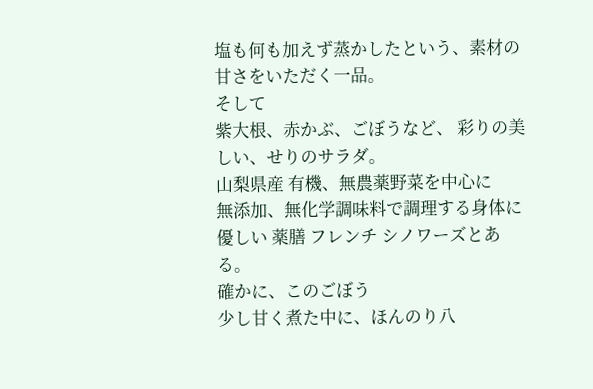塩も何も加えず蒸かしたという、素材の甘さをいただく一品。
そして
紫大根、赤かぶ、ごぼうなど、 彩りの美しい、せりのサラダ。
山梨県産 有機、無農薬野菜を中心に
無添加、無化学調味料で調理する身体に優しい 薬膳 フレンチ シノワーズとある。
確かに、このごぼう
少し甘く煮た中に、ほんのり八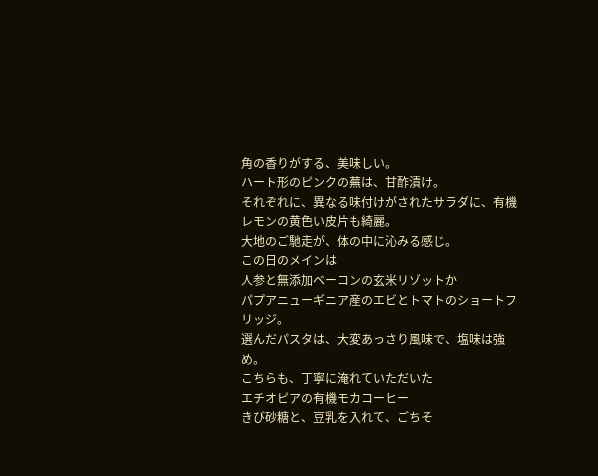角の香りがする、美味しい。
ハート形のピンクの蕪は、甘酢漬け。
それぞれに、異なる味付けがされたサラダに、有機レモンの黄色い皮片も綺麗。
大地のご馳走が、体の中に沁みる感じ。
この日のメインは
人参と無添加ベーコンの玄米リゾットか
パプアニューギニア産のエビとトマトのショートフリッジ。
選んだパスタは、大変あっさり風味で、塩味は強め。
こちらも、丁寧に淹れていただいた
エチオピアの有機モカコーヒー
きび砂糖と、豆乳を入れて、ごちそ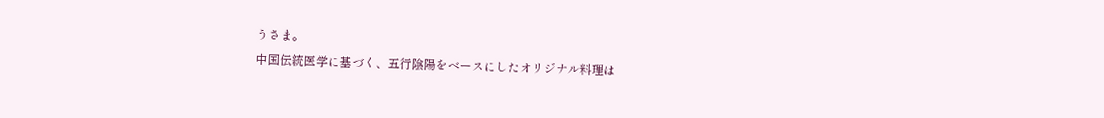うさま。
中国伝統医学に基づく、五行陰陽をベースにしたオリジナル料理は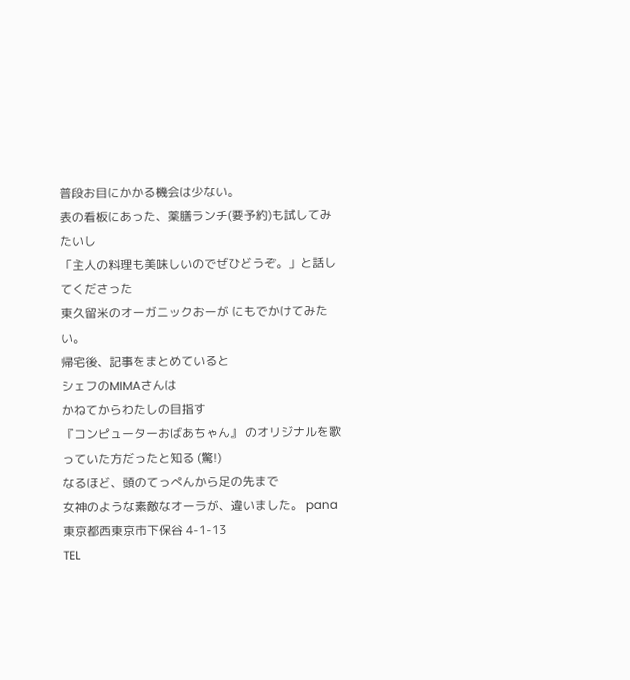普段お目にかかる機会は少ない。
表の看板にあった、薬膳ランチ(要予約)も試してみたいし
「主人の料理も美味しいのでぜひどうぞ。」と話してくださった
東久留米のオーガニックおーが にもでかけてみたい。
帰宅後、記事をまとめていると
シェフのMIMAさんは
かねてからわたしの目指す
『コンピューターおばあちゃん』 のオリジナルを歌っていた方だったと知る (驚!)
なるほど、頭のてっぺんから足の先まで
女神のような素敵なオーラが、違いました。 pana
東京都西東京市下保谷 4-1-13
TEL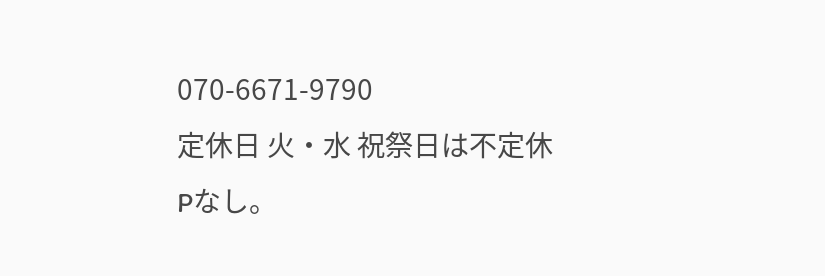070-6671-9790
定休日 火・水 祝祭日は不定休
Pなし。